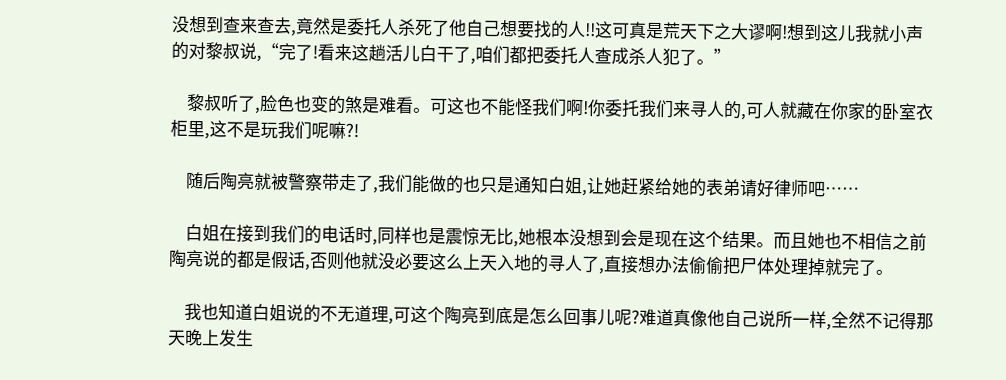没想到查来查去,竟然是委托人杀死了他自己想要找的人!!这可真是荒天下之大谬啊!想到这儿我就小声的对黎叔说,“完了!看来这趟活儿白干了,咱们都把委托人查成杀人犯了。”

    黎叔听了,脸色也变的煞是难看。可这也不能怪我们啊!你委托我们来寻人的,可人就藏在你家的卧室衣柜里,这不是玩我们呢嘛?!

    随后陶亮就被警察带走了,我们能做的也只是通知白姐,让她赶紧给她的表弟请好律师吧……

    白姐在接到我们的电话时,同样也是震惊无比,她根本没想到会是现在这个结果。而且她也不相信之前陶亮说的都是假话,否则他就没必要这么上天入地的寻人了,直接想办法偷偷把尸体处理掉就完了。

    我也知道白姐说的不无道理,可这个陶亮到底是怎么回事儿呢?难道真像他自己说所一样,全然不记得那天晚上发生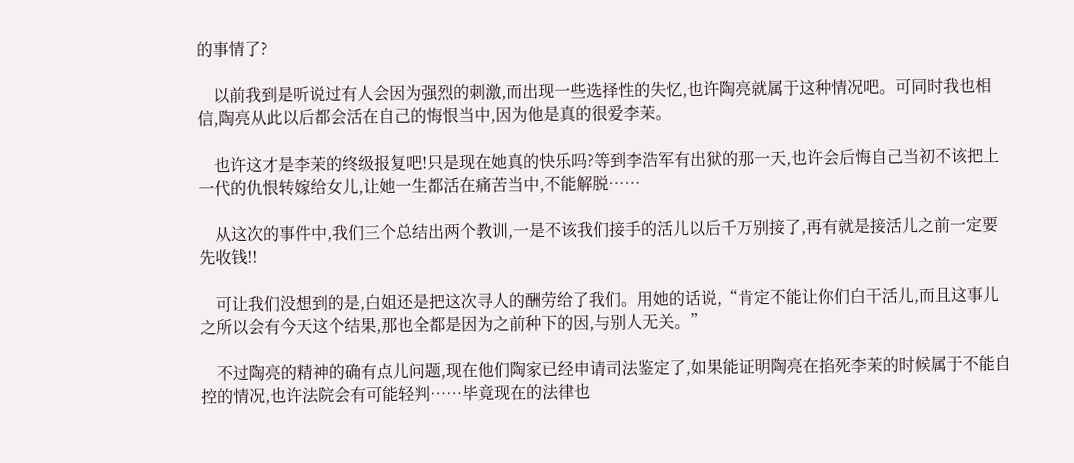的事情了?

    以前我到是听说过有人会因为强烈的刺激,而出现一些选择性的失忆,也许陶亮就属于这种情况吧。可同时我也相信,陶亮从此以后都会活在自己的悔恨当中,因为他是真的很爱李茉。

    也许这才是李茉的终级报复吧!只是现在她真的快乐吗?等到李浩军有出狱的那一天,也许会后悔自己当初不该把上一代的仇恨转嫁给女儿,让她一生都活在痛苦当中,不能解脱……

    从这次的事件中,我们三个总结出两个教训,一是不该我们接手的活儿以后千万别接了,再有就是接活儿之前一定要先收钱!!

    可让我们没想到的是,白姐还是把这次寻人的酬劳给了我们。用她的话说,“肯定不能让你们白干活儿,而且这事儿之所以会有今天这个结果,那也全都是因为之前种下的因,与别人无关。”

    不过陶亮的精神的确有点儿问题,现在他们陶家已经申请司法鉴定了,如果能证明陶亮在掐死李茉的时候属于不能自控的情况,也许法院会有可能轻判……毕竟现在的法律也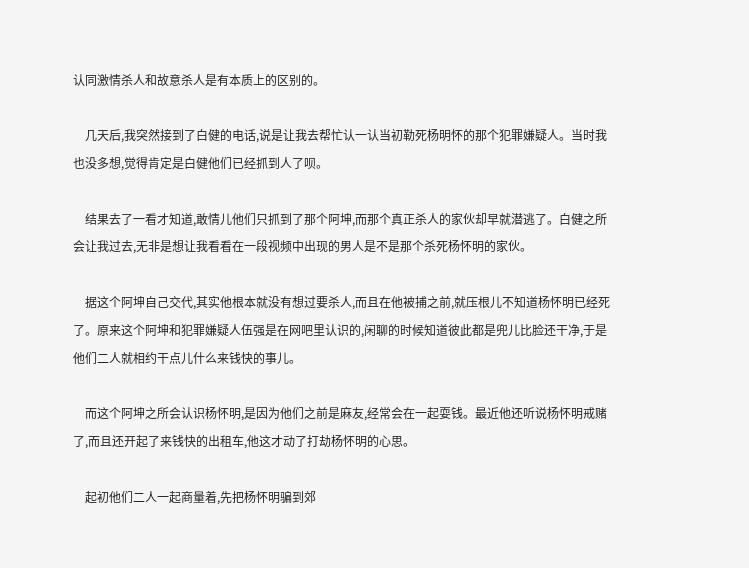认同激情杀人和故意杀人是有本质上的区别的。

    几天后,我突然接到了白健的电话,说是让我去帮忙认一认当初勒死杨明怀的那个犯罪嫌疑人。当时我也没多想,觉得肯定是白健他们已经抓到人了呗。

    结果去了一看才知道,敢情儿他们只抓到了那个阿坤,而那个真正杀人的家伙却早就潜逃了。白健之所会让我过去,无非是想让我看看在一段视频中出现的男人是不是那个杀死杨怀明的家伙。

    据这个阿坤自己交代,其实他根本就没有想过要杀人,而且在他被捕之前,就压根儿不知道杨怀明已经死了。原来这个阿坤和犯罪嫌疑人伍强是在网吧里认识的,闲聊的时候知道彼此都是兜儿比脸还干净,于是他们二人就相约干点儿什么来钱快的事儿。

    而这个阿坤之所会认识杨怀明,是因为他们之前是麻友,经常会在一起耍钱。最近他还听说杨怀明戒赌了,而且还开起了来钱快的出租车,他这才动了打劫杨怀明的心思。

    起初他们二人一起商量着,先把杨怀明骗到郊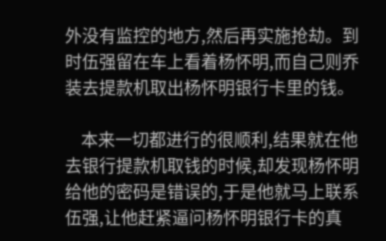外没有监控的地方,然后再实施抢劫。到时伍强留在车上看着杨怀明,而自己则乔装去提款机取出杨怀明银行卡里的钱。

    本来一切都进行的很顺利,结果就在他去银行提款机取钱的时候,却发现杨怀明给他的密码是错误的,于是他就马上联系伍强,让他赶紧逼问杨怀明银行卡的真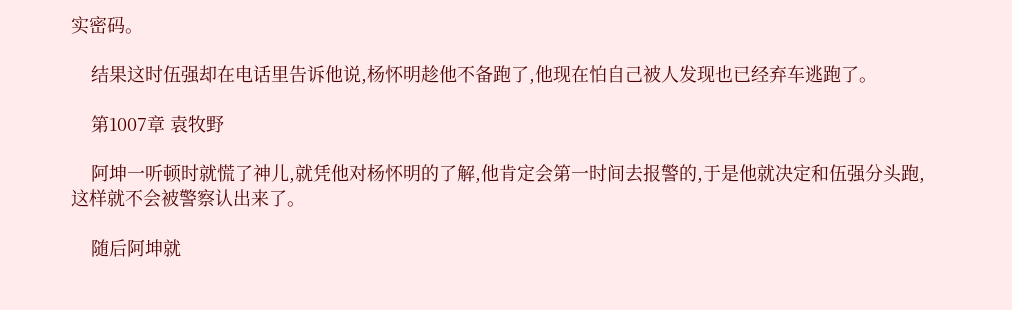实密码。

    结果这时伍强却在电话里告诉他说,杨怀明趁他不备跑了,他现在怕自己被人发现也已经弃车逃跑了。

    第1007章 袁牧野

    阿坤一听顿时就慌了神儿,就凭他对杨怀明的了解,他肯定会第一时间去报警的,于是他就决定和伍强分头跑,这样就不会被警察认出来了。

    随后阿坤就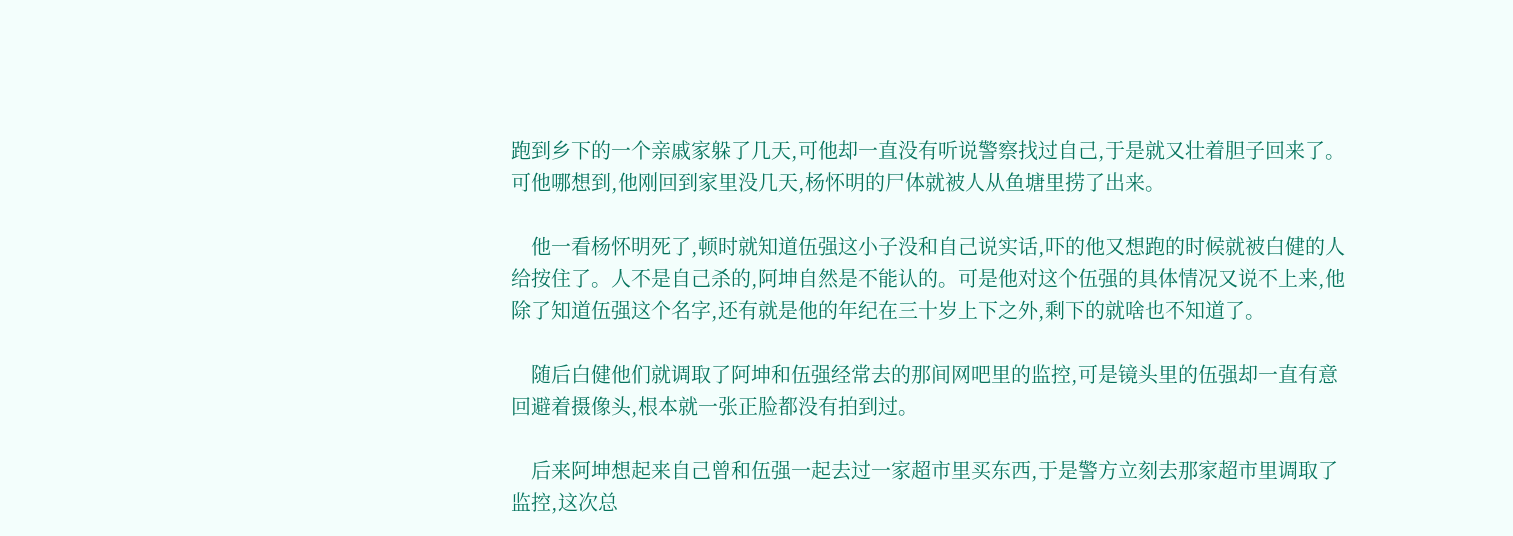跑到乡下的一个亲戚家躲了几天,可他却一直没有听说警察找过自己,于是就又壮着胆子回来了。可他哪想到,他刚回到家里没几天,杨怀明的尸体就被人从鱼塘里捞了出来。

    他一看杨怀明死了,顿时就知道伍强这小子没和自己说实话,吓的他又想跑的时候就被白健的人给按住了。人不是自己杀的,阿坤自然是不能认的。可是他对这个伍强的具体情况又说不上来,他除了知道伍强这个名字,还有就是他的年纪在三十岁上下之外,剩下的就啥也不知道了。

    随后白健他们就调取了阿坤和伍强经常去的那间网吧里的监控,可是镜头里的伍强却一直有意回避着摄像头,根本就一张正脸都没有拍到过。

    后来阿坤想起来自己曾和伍强一起去过一家超市里买东西,于是警方立刻去那家超市里调取了监控,这次总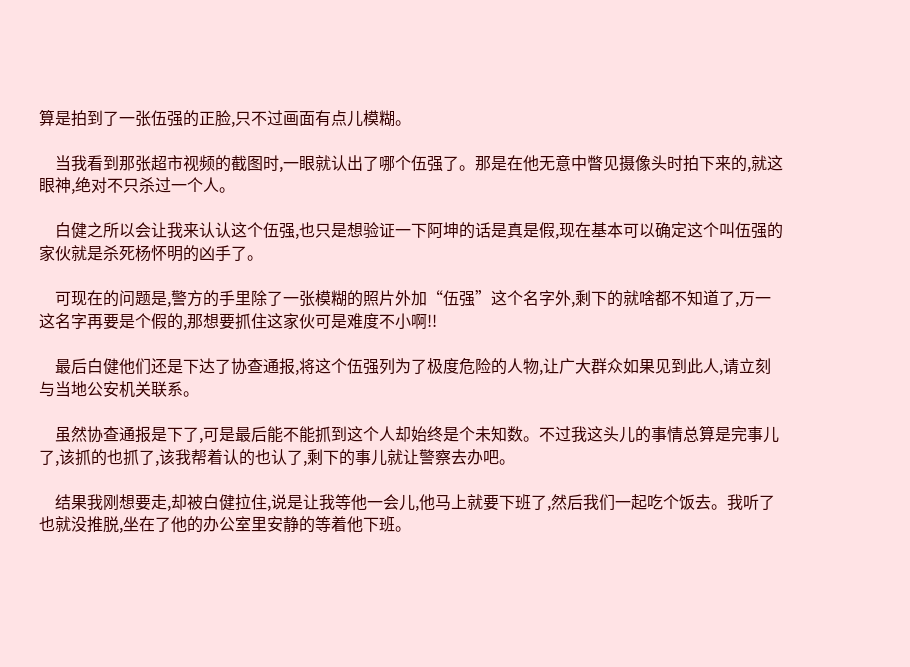算是拍到了一张伍强的正脸,只不过画面有点儿模糊。

    当我看到那张超市视频的截图时,一眼就认出了哪个伍强了。那是在他无意中瞥见摄像头时拍下来的,就这眼神,绝对不只杀过一个人。

    白健之所以会让我来认认这个伍强,也只是想验证一下阿坤的话是真是假,现在基本可以确定这个叫伍强的家伙就是杀死杨怀明的凶手了。

    可现在的问题是,警方的手里除了一张模糊的照片外加“伍强”这个名字外,剩下的就啥都不知道了,万一这名字再要是个假的,那想要抓住这家伙可是难度不小啊!!

    最后白健他们还是下达了协查通报,将这个伍强列为了极度危险的人物,让广大群众如果见到此人,请立刻与当地公安机关联系。

    虽然协查通报是下了,可是最后能不能抓到这个人却始终是个未知数。不过我这头儿的事情总算是完事儿了,该抓的也抓了,该我帮着认的也认了,剩下的事儿就让警察去办吧。

    结果我刚想要走,却被白健拉住,说是让我等他一会儿,他马上就要下班了,然后我们一起吃个饭去。我听了也就没推脱,坐在了他的办公室里安静的等着他下班。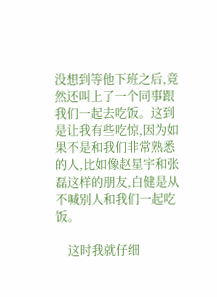没想到等他下班之后,竟然还叫上了一个同事跟我们一起去吃饭。这到是让我有些吃惊,因为如果不是和我们非常熟悉的人,比如像赵星宇和张磊这样的朋友,白健是从不喊别人和我们一起吃饭。

    这时我就仔细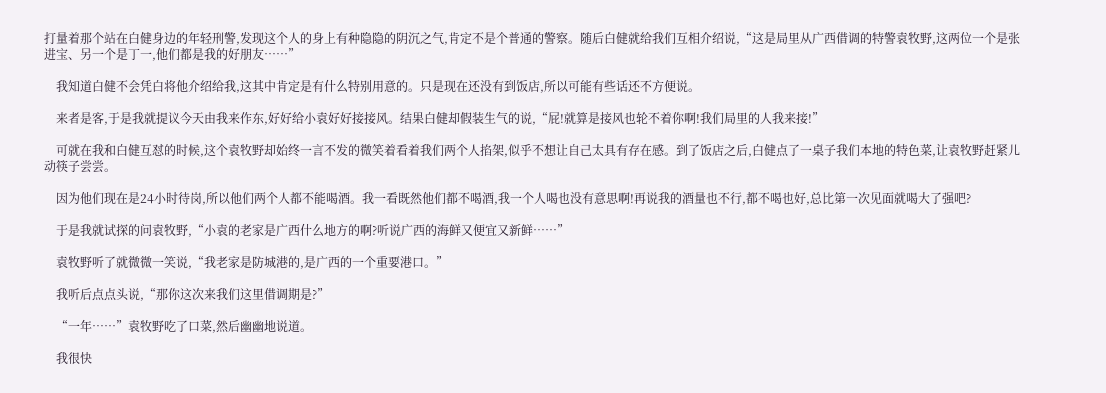打量着那个站在白健身边的年轻刑警,发现这个人的身上有种隐隐的阴沉之气,肯定不是个普通的警察。随后白健就给我们互相介绍说,“这是局里从广西借调的特警袁牧野,这两位一个是张进宝、另一个是丁一,他们都是我的好朋友……”

    我知道白健不会凭白将他介绍给我,这其中肯定是有什么特别用意的。只是现在还没有到饭店,所以可能有些话还不方便说。

    来者是客,于是我就提议今天由我来作东,好好给小袁好好接接风。结果白健却假装生气的说,“屁!就算是接风也轮不着你啊!我们局里的人我来接!”

    可就在我和白健互怼的时候,这个袁牧野却始终一言不发的微笑着看着我们两个人掐架,似乎不想让自己太具有存在感。到了饭店之后,白健点了一桌子我们本地的特色菜,让袁牧野赶紧儿动筷子尝尝。

    因为他们现在是24小时待岗,所以他们两个人都不能喝酒。我一看既然他们都不喝酒,我一个人喝也没有意思啊!再说我的酒量也不行,都不喝也好,总比第一次见面就喝大了强吧?

    于是我就试探的问袁牧野,“小袁的老家是广西什么地方的啊?听说广西的海鲜又便宜又新鲜……”

    袁牧野听了就微微一笑说,“我老家是防城港的,是广西的一个重要港口。”

    我听后点点头说,“那你这次来我们这里借调期是?”

    “一年……”袁牧野吃了口菜,然后幽幽地说道。

    我很快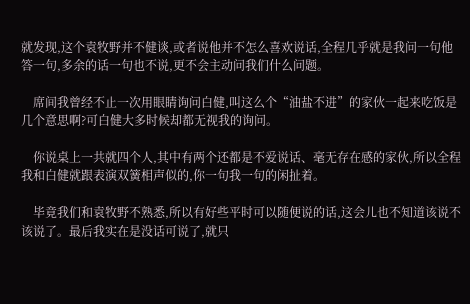就发现,这个袁牧野并不健谈,或者说他并不怎么喜欢说话,全程几乎就是我问一句他答一句,多余的话一句也不说,更不会主动问我们什么问题。

    席间我曾经不止一次用眼睛询问白健,叫这么个“油盐不进”的家伙一起来吃饭是几个意思啊?可白健大多时候却都无视我的询问。

    你说桌上一共就四个人,其中有两个还都是不爱说话、毫无存在感的家伙,所以全程我和白健就跟表演双簧相声似的,你一句我一句的闲扯着。

    毕竟我们和袁牧野不熟悉,所以有好些平时可以随便说的话,这会儿也不知道该说不该说了。最后我实在是没话可说了,就只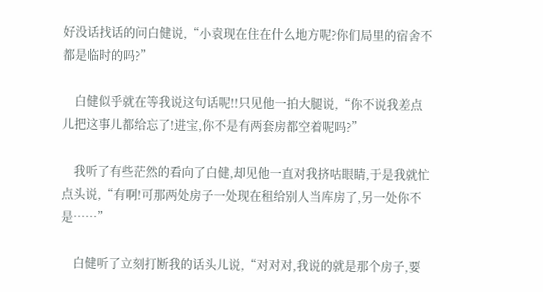好没话找话的问白健说,“小袁现在住在什么地方呢?你们局里的宿舍不都是临时的吗?”

    白健似乎就在等我说这句话呢!!只见他一拍大腿说,“你不说我差点儿把这事儿都给忘了!进宝,你不是有两套房都空着呢吗?”

    我听了有些茫然的看向了白健,却见他一直对我挤咕眼睛,于是我就忙点头说,“有啊!可那两处房子一处现在租给别人当库房了,另一处你不是……”

    白健听了立刻打断我的话头儿说,“对对对,我说的就是那个房子,要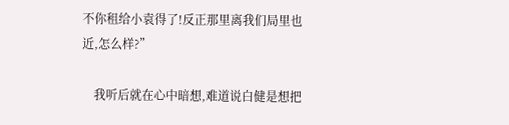不你租给小袁得了!反正那里离我们局里也近,怎么样?”

    我听后就在心中暗想,难道说白健是想把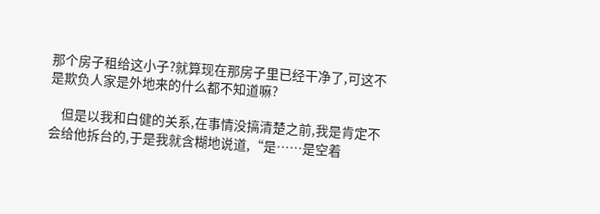那个房子租给这小子?就算现在那房子里已经干净了,可这不是欺负人家是外地来的什么都不知道嘛?

    但是以我和白健的关系,在事情没搞清楚之前,我是肯定不会给他拆台的,于是我就含糊地说道,“是……是空着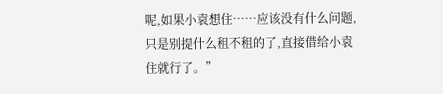呢,如果小袁想住……应该没有什么问题,只是别提什么租不租的了,直接借给小袁住就行了。”